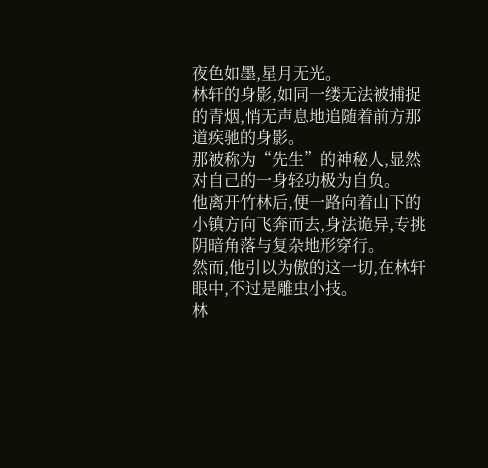夜色如墨,星月无光。
林轩的身影,如同一缕无法被捕捉的青烟,悄无声息地追随着前方那道疾驰的身影。
那被称为“先生”的神秘人,显然对自己的一身轻功极为自负。
他离开竹林后,便一路向着山下的小镇方向飞奔而去,身法诡异,专挑阴暗角落与复杂地形穿行。
然而,他引以为傲的这一切,在林轩眼中,不过是雕虫小技。
林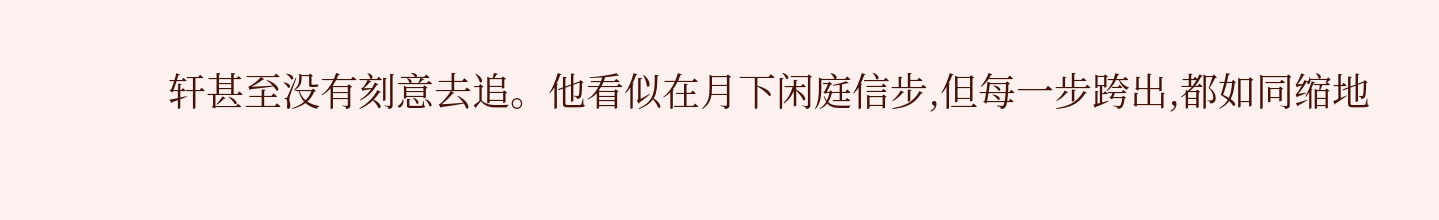轩甚至没有刻意去追。他看似在月下闲庭信步,但每一步跨出,都如同缩地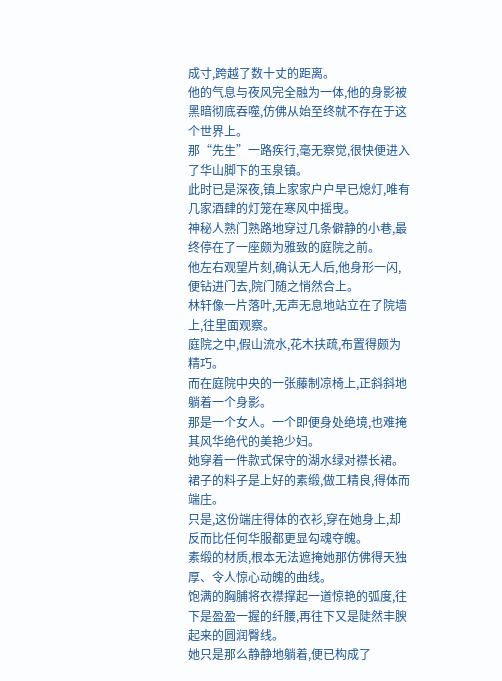成寸,跨越了数十丈的距离。
他的气息与夜风完全融为一体,他的身影被黑暗彻底吞噬,仿佛从始至终就不存在于这个世界上。
那“先生”一路疾行,毫无察觉,很快便进入了华山脚下的玉泉镇。
此时已是深夜,镇上家家户户早已熄灯,唯有几家酒肆的灯笼在寒风中摇曳。
神秘人熟门熟路地穿过几条僻静的小巷,最终停在了一座颇为雅致的庭院之前。
他左右观望片刻,确认无人后,他身形一闪,便钻进门去,院门随之悄然合上。
林轩像一片落叶,无声无息地站立在了院墙上,往里面观察。
庭院之中,假山流水,花木扶疏,布置得颇为精巧。
而在庭院中央的一张藤制凉椅上,正斜斜地躺着一个身影。
那是一个女人。一个即便身处绝境,也难掩其风华绝代的美艳少妇。
她穿着一件款式保守的湖水绿对襟长裙。裙子的料子是上好的素缎,做工精良,得体而端庄。
只是,这份端庄得体的衣衫,穿在她身上,却反而比任何华服都更显勾魂夺魄。
素缎的材质,根本无法遮掩她那仿佛得天独厚、令人惊心动魄的曲线。
饱满的胸脯将衣襟撑起一道惊艳的弧度,往下是盈盈一握的纤腰,再往下又是陡然丰腴起来的圆润臀线。
她只是那么静静地躺着,便已构成了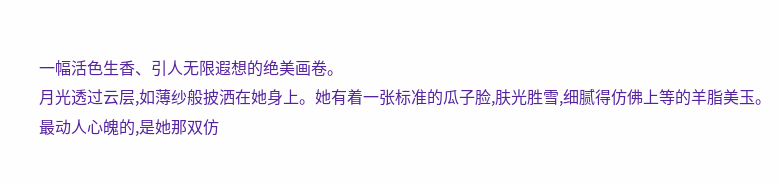一幅活色生香、引人无限遐想的绝美画卷。
月光透过云层,如薄纱般披洒在她身上。她有着一张标准的瓜子脸,肤光胜雪,细腻得仿佛上等的羊脂美玉。
最动人心魄的,是她那双仿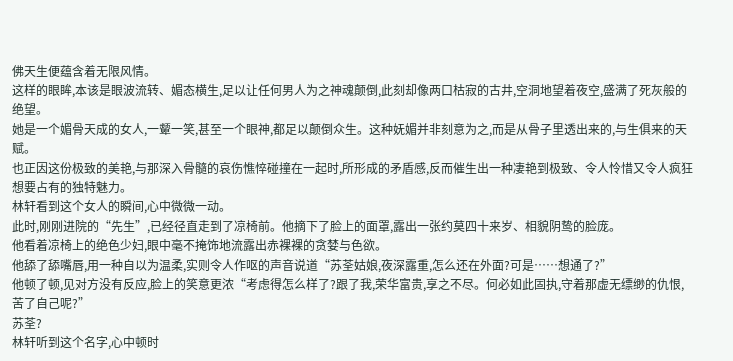佛天生便蕴含着无限风情。
这样的眼眸,本该是眼波流转、媚态横生,足以让任何男人为之神魂颠倒,此刻却像两口枯寂的古井,空洞地望着夜空,盛满了死灰般的绝望。
她是一个媚骨天成的女人,一颦一笑,甚至一个眼神,都足以颠倒众生。这种妩媚并非刻意为之,而是从骨子里透出来的,与生俱来的天赋。
也正因这份极致的美艳,与那深入骨髓的哀伤憔悴碰撞在一起时,所形成的矛盾感,反而催生出一种凄艳到极致、令人怜惜又令人疯狂想要占有的独特魅力。
林轩看到这个女人的瞬间,心中微微一动。
此时,刚刚进院的“先生”,已经径直走到了凉椅前。他摘下了脸上的面罩,露出一张约莫四十来岁、相貌阴鸷的脸庞。
他看着凉椅上的绝色少妇,眼中毫不掩饰地流露出赤裸裸的贪婪与色欲。
他舔了舔嘴唇,用一种自以为温柔,实则令人作呕的声音说道“苏荃姑娘,夜深露重,怎么还在外面?可是……想通了?”
他顿了顿,见对方没有反应,脸上的笑意更浓“考虑得怎么样了?跟了我,荣华富贵,享之不尽。何必如此固执,守着那虚无缥缈的仇恨,苦了自己呢?”
苏荃?
林轩听到这个名字,心中顿时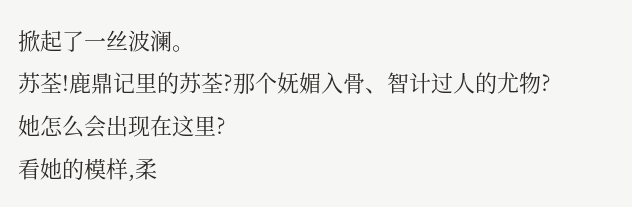掀起了一丝波澜。
苏荃!鹿鼎记里的苏荃?那个妩媚入骨、智计过人的尤物?
她怎么会出现在这里?
看她的模样,柔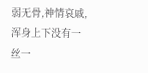弱无骨,神情哀戚,浑身上下没有一丝一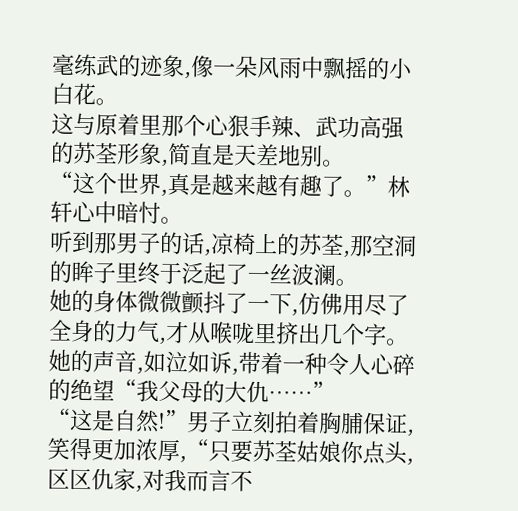毫练武的迹象,像一朵风雨中飘摇的小白花。
这与原着里那个心狠手辣、武功高强的苏荃形象,简直是天差地别。
“这个世界,真是越来越有趣了。”林轩心中暗忖。
听到那男子的话,凉椅上的苏荃,那空洞的眸子里终于泛起了一丝波澜。
她的身体微微颤抖了一下,仿佛用尽了全身的力气,才从喉咙里挤出几个字。
她的声音,如泣如诉,带着一种令人心碎的绝望“我父母的大仇……”
“这是自然!”男子立刻拍着胸脯保证,笑得更加浓厚,“只要苏荃姑娘你点头,区区仇家,对我而言不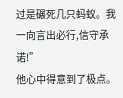过是碾死几只蚂蚁。我一向言出必行,信守承诺!”
他心中得意到了极点。